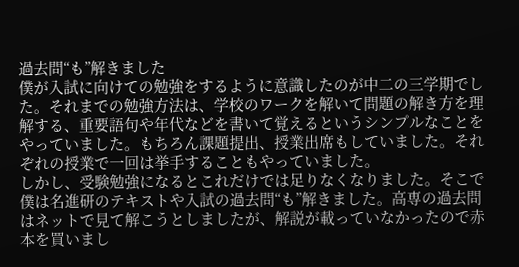過去問“も”解きました
僕が入試に向けての勉強をするように意識したのが中二の三学期でした。それまでの勉強方法は、学校のワークを解いて問題の解き方を理解する、重要語句や年代などを書いて覚えるというシンプルなことをやっていました。もちろん課題提出、授業出席もしていました。それぞれの授業で一回は挙手することもやっていました。
しかし、受験勉強になるとこれだけでは足りなくなりました。そこで僕は名進研のテキストや入試の過去問“も”解きました。高専の過去問はネットで見て解こうとしましたが、解説が載っていなかったので赤本を買いまし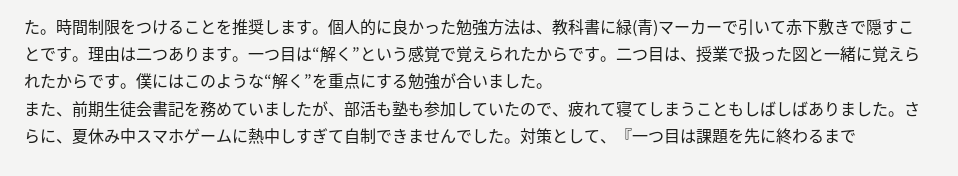た。時間制限をつけることを推奨します。個人的に良かった勉強方法は、教科書に緑(青)マーカーで引いて赤下敷きで隠すことです。理由は二つあります。一つ目は“解く”という感覚で覚えられたからです。二つ目は、授業で扱った図と一緒に覚えられたからです。僕にはこのような“解く”を重点にする勉強が合いました。
また、前期生徒会書記を務めていましたが、部活も塾も参加していたので、疲れて寝てしまうこともしばしばありました。さらに、夏休み中スマホゲームに熱中しすぎて自制できませんでした。対策として、『一つ目は課題を先に終わるまで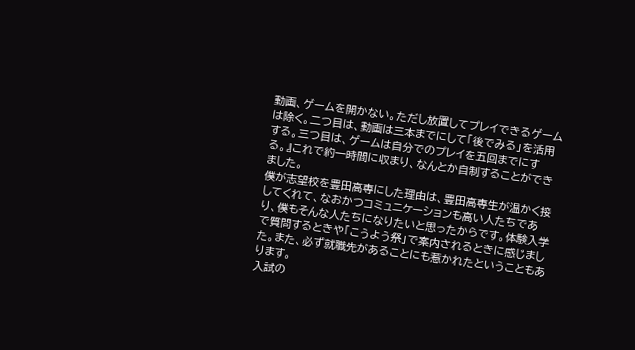動画、ゲームを開かない。ただし放置してプレイできるゲームは除く。二つ目は、動画は三本までにして「後でみる」を活用する。三つ目は、ゲームは自分でのプレイを五回までにする。』これで約一時間に収まり、なんとか自制することができました。
僕が志望校を豊田高専にした理由は、豊田高専生が温かく接してくれて、なおかつコミュニケーションも高い人たちであり、僕もそんな人たちになりたいと思ったからです。体験入学で質問するときや「こうよう祭」で案内されるときに感じました。また、必ず就職先があることにも惹かれたということもあります。
入試の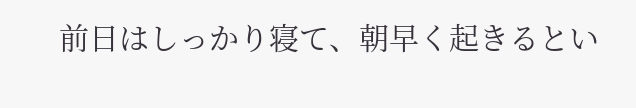前日はしっかり寝て、朝早く起きるとい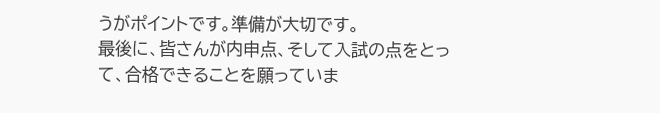うがポイントです。準備が大切です。
最後に、皆さんが内申点、そして入試の点をとって、合格できることを願っていま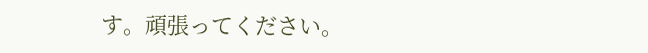す。頑張ってください。